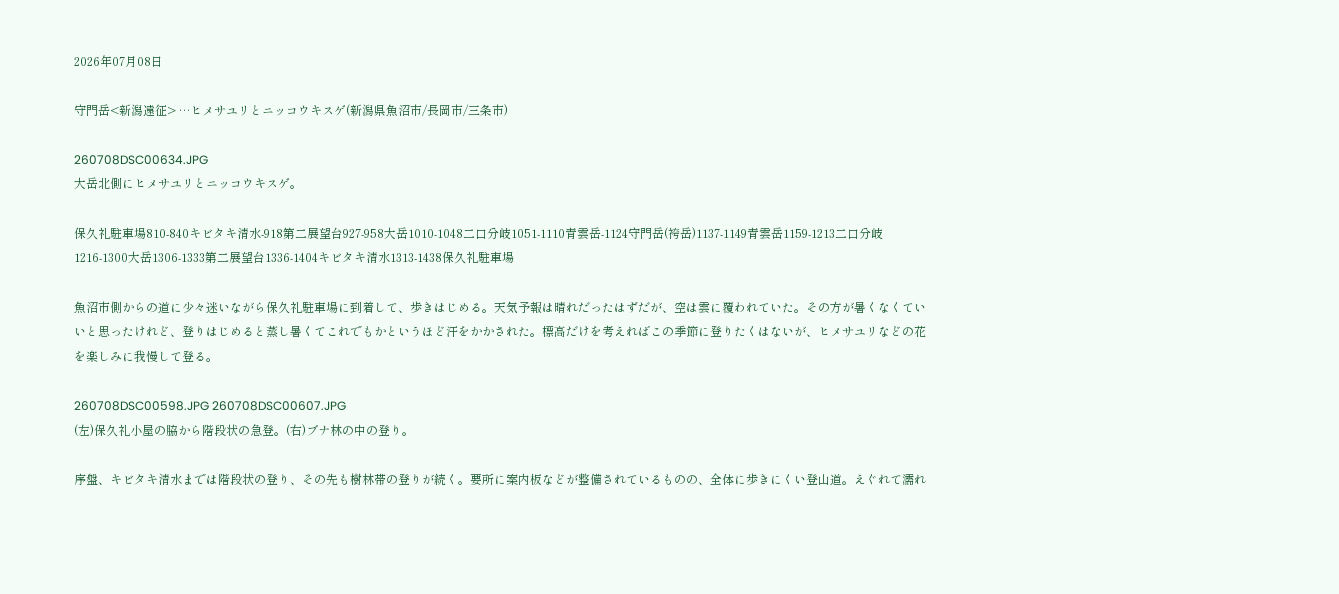2026年07月08日

守門岳<新潟遠征> …ヒメサユリとニッコウキスゲ(新潟県魚沼市/長岡市/三条市)

260708DSC00634.JPG
大岳北側にヒメサユリとニッコウキスゲ。

保久礼駐車場810-840キビタキ清水-918第二展望台927-958大岳1010-1048二口分岐1051-1110青雲岳-1124守門岳(袴岳)1137-1149青雲岳1159-1213二口分岐1216-1300大岳1306-1333第二展望台1336-1404キビタキ清水1313-1438保久礼駐車場

魚沼市側からの道に少々迷いながら保久礼駐車場に到着して、歩きはじめる。天気予報は晴れだったはずだが、空は雲に覆われていた。その方が暑くなくていいと思ったけれど、登りはじめると蒸し暑くてこれでもかというほど汗をかかされた。標高だけを考えればこの季節に登りたくはないが、ヒメサユリなどの花を楽しみに我慢して登る。

260708DSC00598.JPG 260708DSC00607.JPG
(左)保久礼小屋の脇から階段状の急登。(右)ブナ林の中の登り。

序盤、キビタキ清水までは階段状の登り、その先も樹林帯の登りが続く。要所に案内板などが整備されているものの、全体に歩きにくい登山道。えぐれて濡れ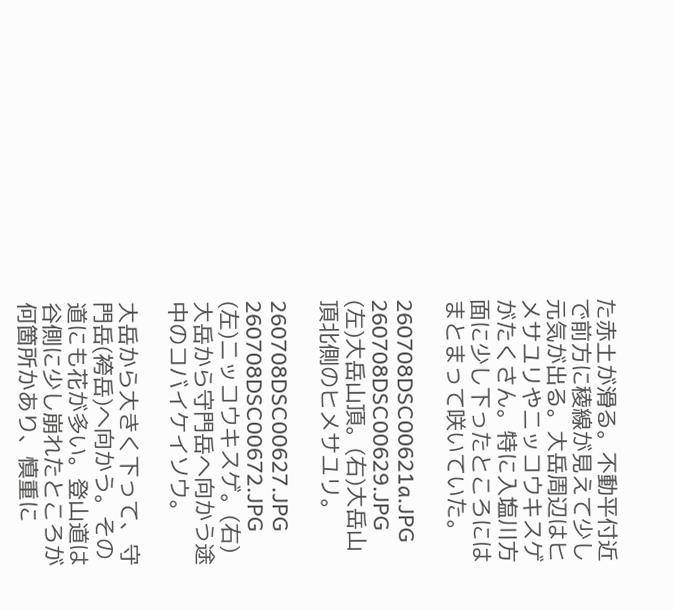た赤土が滑る。不動平付近で前方に稜線が見えて少し元気が出る。大岳周辺はヒメサユリやニッコウキスゲがたくさん。特に入塩川方面に少し下ったところにはまとまって咲いていた。

260708DSC00621a.JPG 260708DSC00629.JPG
(左)大岳山頂。(右)大岳山頂北側のヒメサユリ。

260708DSC00627.JPG 260708DSC00672.JPG
(左)ニッコウキスゲ。(右)大岳から守門岳へ向かう途中のコバイケイソウ。

大岳から大きく下って、守門岳(袴岳)へ向かう。その道にも花が多い。登山道は谷側に少し崩れたところが何箇所かあり、慎重に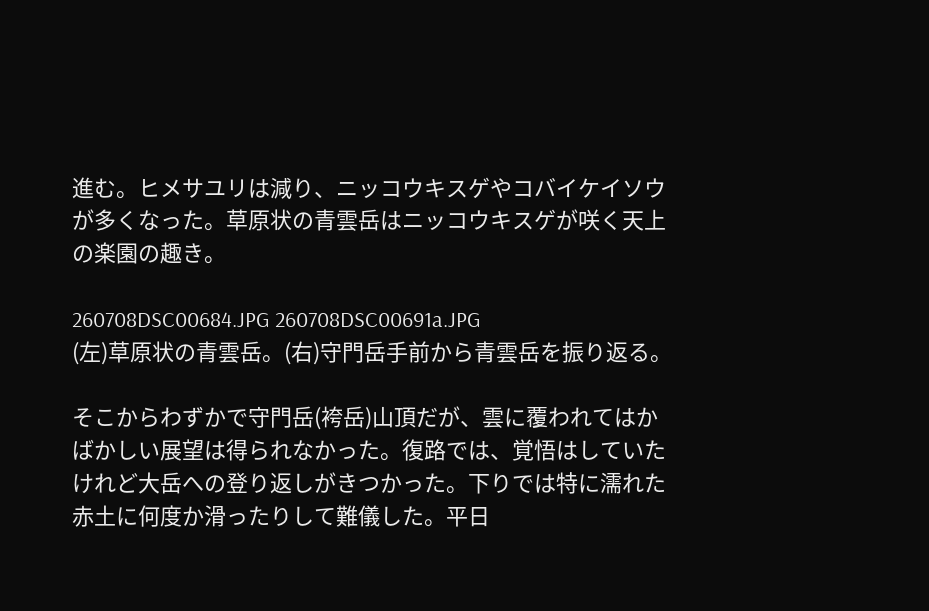進む。ヒメサユリは減り、ニッコウキスゲやコバイケイソウが多くなった。草原状の青雲岳はニッコウキスゲが咲く天上の楽園の趣き。

260708DSC00684.JPG 260708DSC00691a.JPG
(左)草原状の青雲岳。(右)守門岳手前から青雲岳を振り返る。

そこからわずかで守門岳(袴岳)山頂だが、雲に覆われてはかばかしい展望は得られなかった。復路では、覚悟はしていたけれど大岳への登り返しがきつかった。下りでは特に濡れた赤土に何度か滑ったりして難儀した。平日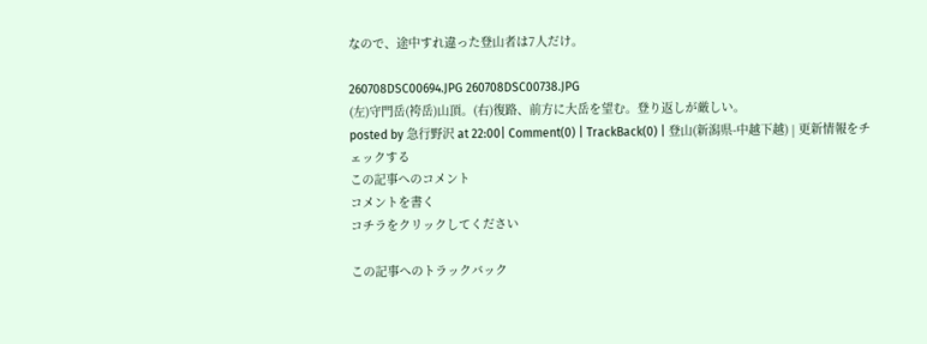なので、途中すれ違った登山者は7人だけ。

260708DSC00694.JPG 260708DSC00738.JPG
(左)守門岳(袴岳)山頂。(右)復路、前方に大岳を望む。登り返しが厳しい。
posted by 急行野沢 at 22:00| Comment(0) | TrackBack(0) | 登山(新潟県-中越下越) | 更新情報をチェックする
この記事へのコメント
コメントを書く
コチラをクリックしてください

この記事へのトラックバック